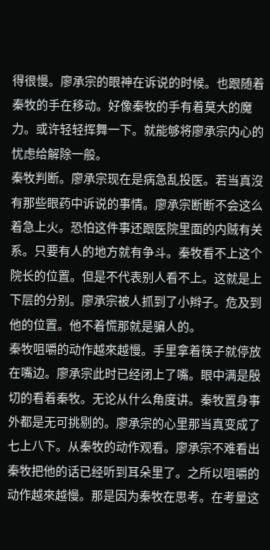得很慢。廖承宗的眼神在诉说的时候。也跟随着秦牧的手在移动。好像秦牧的手有着莫大的魔力。或许轻轻挥舞一下。就能够将廖承宗内心的忧虑给解除一般。
秦牧判断。廖承宗现在是病急乱投医。若当真沒有那些眼药中诉说的事情。廖承宗断断不会这么着急上火。恐怕这件事还跟医院里面的内贼有关系。只要有人的地方就有争斗。秦牧看不上这个院长的位置。但是不代表别人看不上。这就是上下层的分别。廖承宗被人抓到了小辫子。危及到他的位置。他不着慌那就是骗人的。
秦牧咀嚼的动作越來越慢。手里拿着筷子就停放在嘴边。廖承宗此时已经闭上了嘴。眼中满是殷切的看着秦牧。无论从什么角度讲。秦牧置身事外都是无可挑剔的。廖承宗的心里那当真变成了七上八下。从秦牧的动作观看。廖承宗不难看出秦牧把他的话已经听到耳朵里了。之所以咀嚼的动作越來越慢。那是因为秦牧在思考。在考量这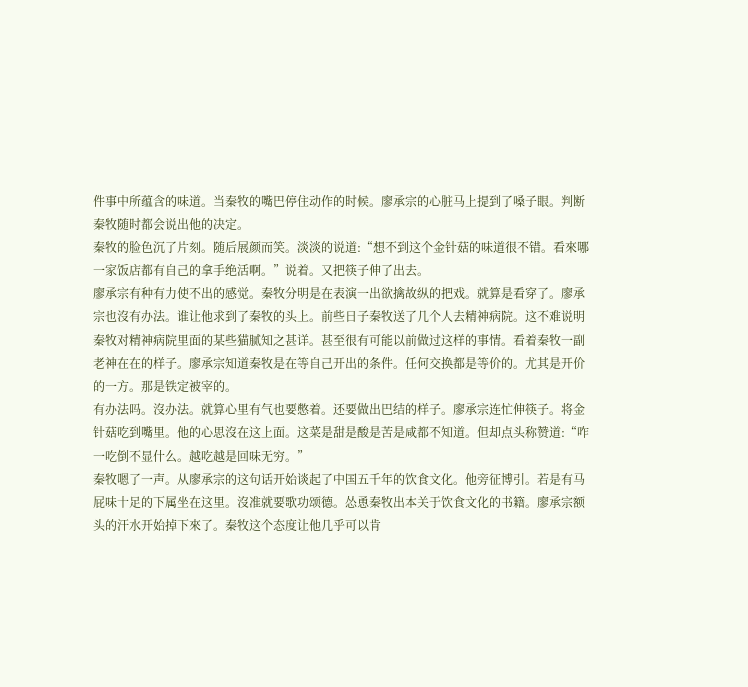件事中所蕴含的味道。当秦牧的嘴巴停住动作的时候。廖承宗的心脏马上提到了嗓子眼。判断秦牧随时都会说出他的决定。
秦牧的脸色沉了片刻。随后展颜而笑。淡淡的说道:“想不到这个金针菇的味道很不错。看來哪一家饭店都有自己的拿手绝活啊。”说着。又把筷子伸了出去。
廖承宗有种有力使不出的感觉。秦牧分明是在表演一出欲擒故纵的把戏。就算是看穿了。廖承宗也沒有办法。谁让他求到了秦牧的头上。前些日子秦牧送了几个人去精神病院。这不难说明秦牧对精神病院里面的某些猫腻知之甚详。甚至很有可能以前做过这样的事情。看着秦牧一副老神在在的样子。廖承宗知道秦牧是在等自己开出的条件。任何交换都是等价的。尤其是开价的一方。那是铁定被宰的。
有办法吗。沒办法。就算心里有气也要憋着。还要做出巴结的样子。廖承宗连忙伸筷子。将金针菇吃到嘴里。他的心思沒在这上面。这菜是甜是酸是苦是咸都不知道。但却点头称赞道:“咋一吃倒不显什么。越吃越是回味无穷。”
秦牧嗯了一声。从廖承宗的这句话开始谈起了中国五千年的饮食文化。他旁征博引。若是有马屁味十足的下属坐在这里。沒准就要歌功颂德。怂恿秦牧出本关于饮食文化的书籍。廖承宗额头的汗水开始掉下來了。秦牧这个态度让他几乎可以肯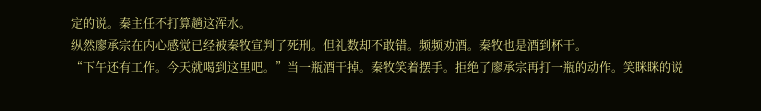定的说。秦主任不打算趟这浑水。
纵然廖承宗在内心感觉已经被秦牧宣判了死刑。但礼数却不敢错。频频劝酒。秦牧也是酒到杯干。
“下午还有工作。今天就喝到这里吧。”当一瓶酒干掉。秦牧笑着摆手。拒绝了廖承宗再打一瓶的动作。笑眯眯的说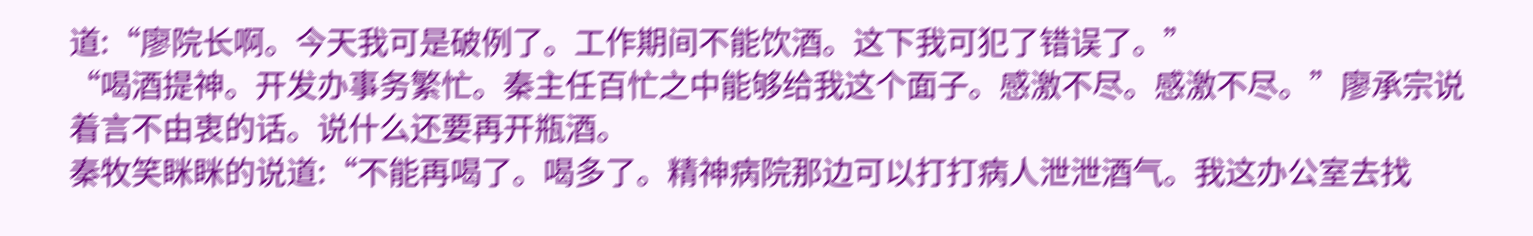道:“廖院长啊。今天我可是破例了。工作期间不能饮酒。这下我可犯了错误了。”
“喝酒提神。开发办事务繁忙。秦主任百忙之中能够给我这个面子。感激不尽。感激不尽。”廖承宗说着言不由衷的话。说什么还要再开瓶酒。
秦牧笑眯眯的说道:“不能再喝了。喝多了。精神病院那边可以打打病人泄泄酒气。我这办公室去找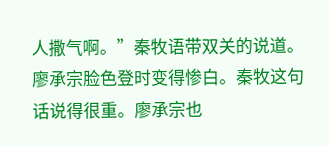人撒气啊。”秦牧语带双关的说道。
廖承宗脸色登时变得惨白。秦牧这句话说得很重。廖承宗也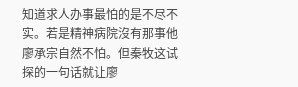知道求人办事最怕的是不尽不实。若是精神病院沒有那事他廖承宗自然不怕。但秦牧这试探的一句话就让廖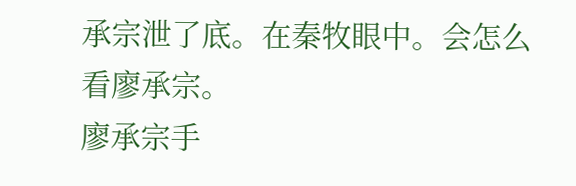承宗泄了底。在秦牧眼中。会怎么看廖承宗。
廖承宗手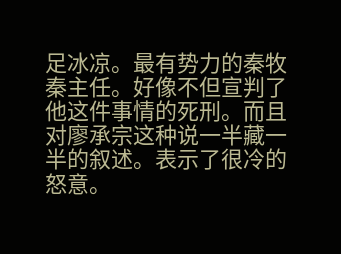足冰凉。最有势力的秦牧秦主任。好像不但宣判了他这件事情的死刑。而且对廖承宗这种说一半藏一半的叙述。表示了很冷的怒意。